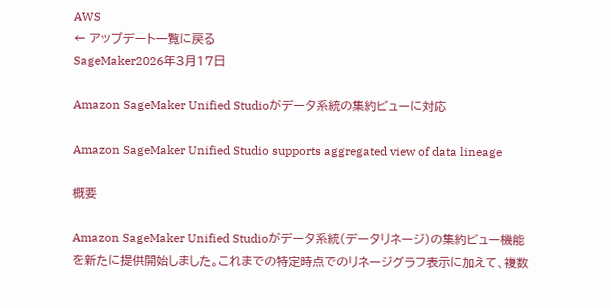AWS
← アップデート一覧に戻る
SageMaker2026年3月17日

Amazon SageMaker Unified Studioがデータ系統の集約ビューに対応

Amazon SageMaker Unified Studio supports aggregated view of data lineage

概要

Amazon SageMaker Unified Studioがデータ系統(データリネージ)の集約ビュー機能を新たに提供開始しました。これまでの特定時点でのリネージグラフ表示に加えて、複数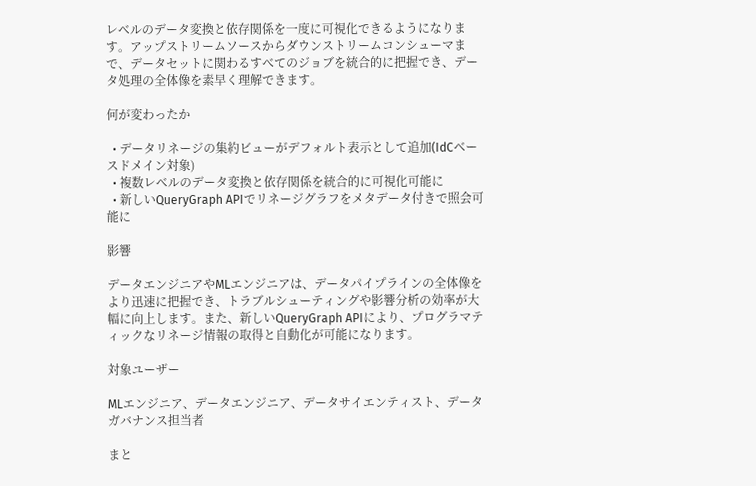レベルのデータ変換と依存関係を一度に可視化できるようになります。アップストリームソースからダウンストリームコンシューマまで、データセットに関わるすべてのジョブを統合的に把握でき、データ処理の全体像を素早く理解できます。

何が変わったか

  • データリネージの集約ビューがデフォルト表示として追加(IdCベースドメイン対象)
  • 複数レベルのデータ変換と依存関係を統合的に可視化可能に
  • 新しいQueryGraph APIでリネージグラフをメタデータ付きで照会可能に

影響

データエンジニアやMLエンジニアは、データパイプラインの全体像をより迅速に把握でき、トラブルシューティングや影響分析の効率が大幅に向上します。また、新しいQueryGraph APIにより、プログラマティックなリネージ情報の取得と自動化が可能になります。

対象ユーザー

MLエンジニア、データエンジニア、データサイエンティスト、データガバナンス担当者

まと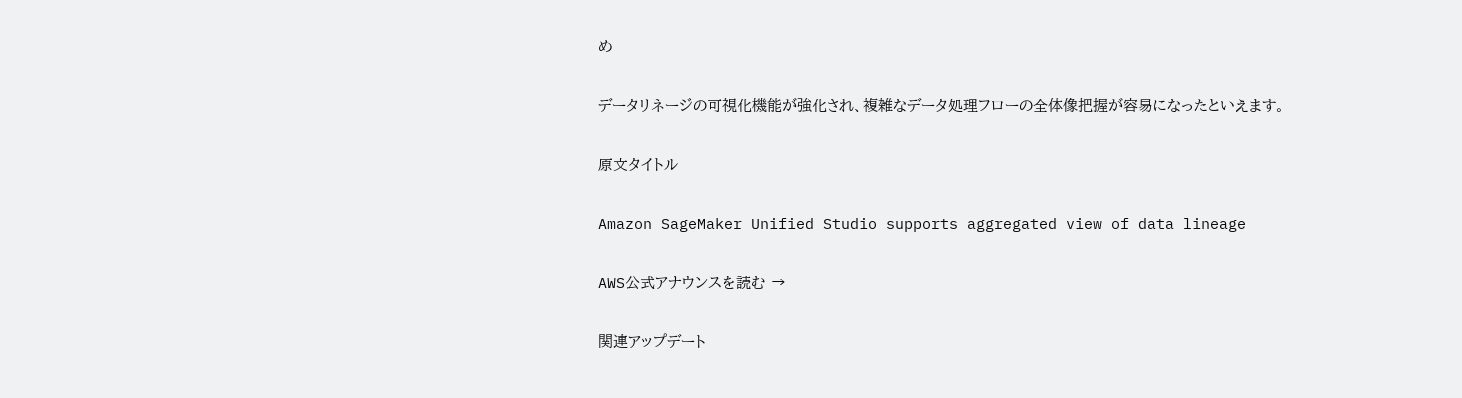め

データリネージの可視化機能が強化され、複雑なデータ処理フローの全体像把握が容易になったといえます。

原文タイトル

Amazon SageMaker Unified Studio supports aggregated view of data lineage

AWS公式アナウンスを読む →

関連アップデート